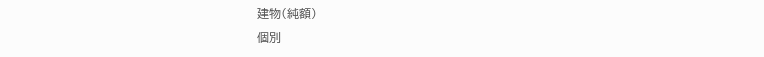建物(純額)
個別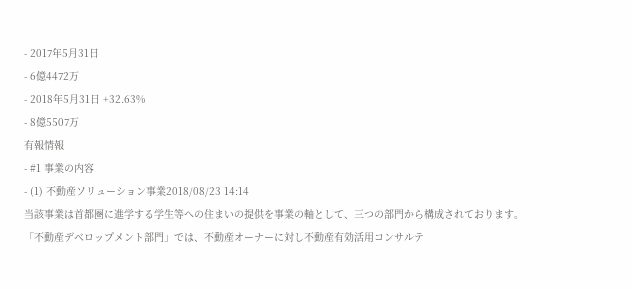- 2017年5月31日
- 6億4472万
- 2018年5月31日 +32.63%
- 8億5507万
有報情報
- #1 事業の内容
- (1) 不動産ソリューション事業2018/08/23 14:14
当該事業は首都圏に進学する学生等への住まいの提供を事業の軸として、三つの部門から構成されております。「不動産デベロップメント部門」では、不動産オーナーに対し不動産有効活用コンサルテ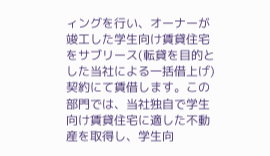ィングを行い、オーナーが竣工した学生向け賃貸住宅をサブリース(転貸を目的とした当社による一括借上げ)契約にて賃借します。この部門では、当社独自で学生向け賃貸住宅に適した不動産を取得し、学生向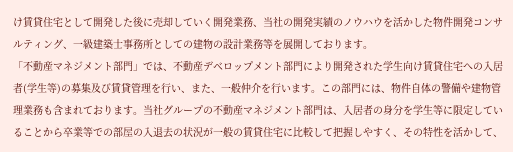け賃貸住宅として開発した後に売却していく開発業務、当社の開発実績のノウハウを活かした物件開発コンサルティング、一級建築士事務所としての建物の設計業務等を展開しております。
「不動産マネジメント部門」では、不動産デベロップメント部門により開発された学生向け賃貸住宅への入居者(学生等)の募集及び賃貸管理を行い、また、一般仲介を行います。この部門には、物件自体の警備や建物管理業務も含まれております。当社グループの不動産マネジメント部門は、入居者の身分を学生等に限定していることから卒業等での部屋の入退去の状況が一般の賃貸住宅に比較して把握しやすく、その特性を活かして、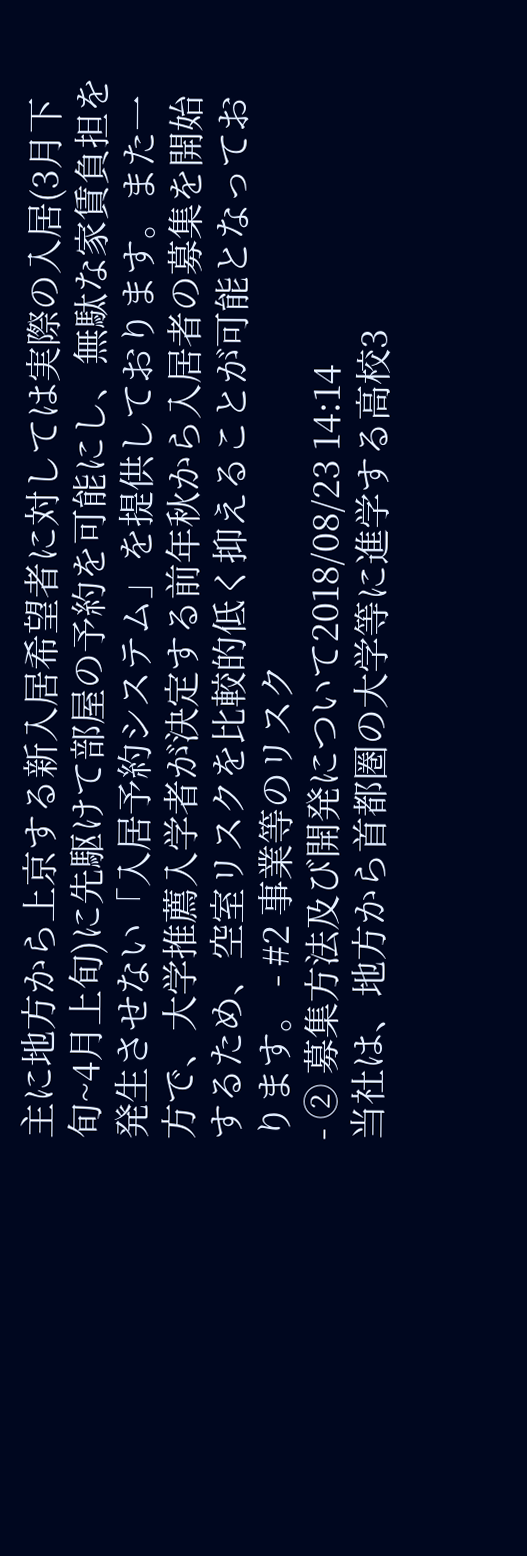主に地方から上京する新入居希望者に対しては実際の入居(3月下旬~4月上旬)に先駆けて部屋の予約を可能にし、無駄な家賃負担を発生させない「入居予約システム」を提供しております。また一方で、大学推薦入学者が決定する前年秋から入居者の募集を開始するため、空室リスクを比較的低く抑えることが可能となっております。 - #2 事業等のリスク
- ② 募集方法及び開発について2018/08/23 14:14
当社は、地方から首都圏の大学等に進学する高校3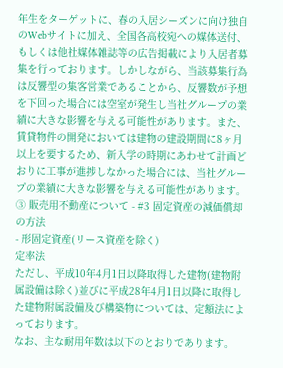年生をターゲットに、春の入居シーズンに向け独自のWebサイトに加え、全国各高校宛への媒体送付、もしくは他社媒体雑誌等の広告掲載により入居者募集を行っております。しかしながら、当該募集行為は反響型の集客営業であることから、反響数が予想を下回った場合には空室が発生し当社グループの業績に大きな影響を与える可能性があります。また、賃貸物件の開発においては建物の建設期間に8ヶ月以上を要するため、新入学の時期にあわせて計画どおりに工事が進捗しなかった場合には、当社グループの業績に大きな影響を与える可能性があります。
③ 販売用不動産について - #3 固定資産の減価償却の方法
- 形固定資産(リース資産を除く)
定率法
ただし、平成10年4月1日以降取得した建物(建物附属設備は除く)並びに平成28年4月1日以降に取得した建物附属設備及び構築物については、定額法によっております。
なお、主な耐用年数は以下のとおりであります。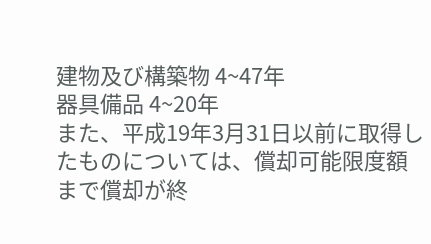建物及び構築物 4~47年
器具備品 4~20年
また、平成19年3月31日以前に取得したものについては、償却可能限度額まで償却が終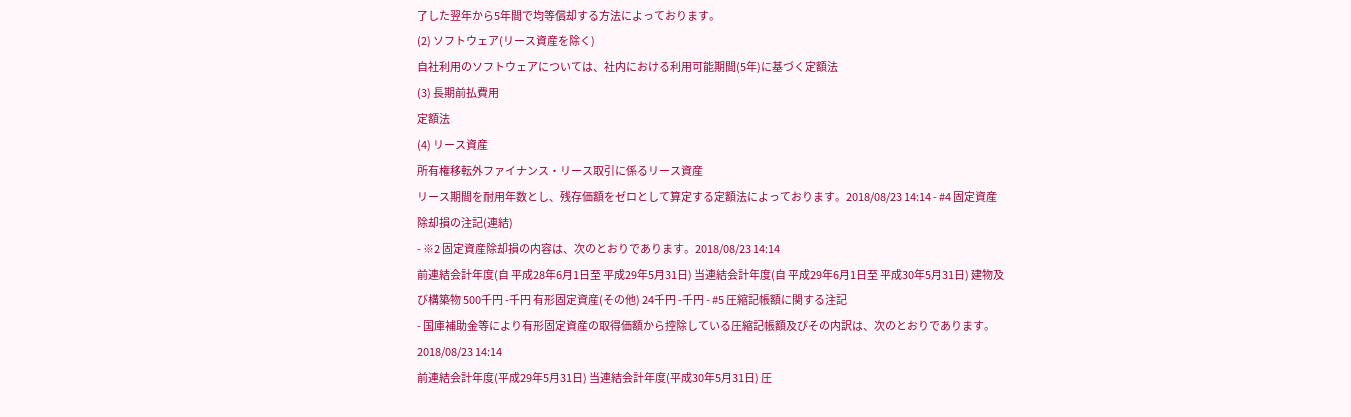了した翌年から5年間で均等償却する方法によっております。
(2) ソフトウェア(リース資産を除く)
自社利用のソフトウェアについては、社内における利用可能期間(5年)に基づく定額法
(3) 長期前払費用
定額法
(4) リース資産
所有権移転外ファイナンス・リース取引に係るリース資産
リース期間を耐用年数とし、残存価額をゼロとして算定する定額法によっております。2018/08/23 14:14 - #4 固定資産除却損の注記(連結)
- ※2 固定資産除却損の内容は、次のとおりであります。2018/08/23 14:14
前連結会計年度(自 平成28年6月1日至 平成29年5月31日) 当連結会計年度(自 平成29年6月1日至 平成30年5月31日) 建物及び構築物 500千円 -千円 有形固定資産(その他) 24千円 -千円 - #5 圧縮記帳額に関する注記
- 国庫補助金等により有形固定資産の取得価額から控除している圧縮記帳額及びその内訳は、次のとおりであります。2018/08/23 14:14
前連結会計年度(平成29年5月31日) 当連結会計年度(平成30年5月31日) 圧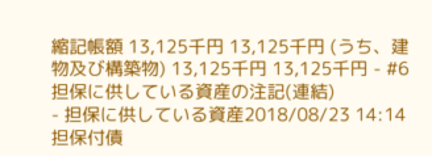縮記帳額 13,125千円 13,125千円 (うち、建物及び構築物) 13,125千円 13,125千円 - #6 担保に供している資産の注記(連結)
- 担保に供している資産2018/08/23 14:14
担保付債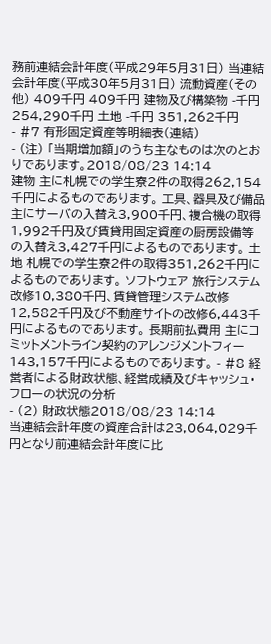務前連結会計年度(平成29年5月31日) 当連結会計年度(平成30年5月31日) 流動資産(その他) 409千円 409千円 建物及び構築物 -千円 254,290千円 土地 -千円 351,262千円
- #7 有形固定資産等明細表(連結)
- (注) 「当期増加額」のうち主なものは次のとおりであります。2018/08/23 14:14
建物 主に札幌での学生寮2件の取得262,154千円によるものであります。 工具、器具及び備品 主にサーバの入替え3,900千円、複合機の取得1,992千円及び賃貸用固定資産の厨房設備等の入替え3,427千円によるものであります。 土地 札幌での学生寮2件の取得351,262千円によるものであります。 ソフトウェア 旅行システム改修10,380千円、賃貸管理システム改修12,582千円及び不動産サイトの改修6,443千円によるものであります。 長期前払費用 主にコミットメントライン契約のアレンジメントフィー143,157千円によるものであります。 - #8 経営者による財政状態、経営成績及びキャッシュ・フローの状況の分析
- (2) 財政状態2018/08/23 14:14
当連結会計年度の資産合計は23,064,029千円となり前連結会計年度に比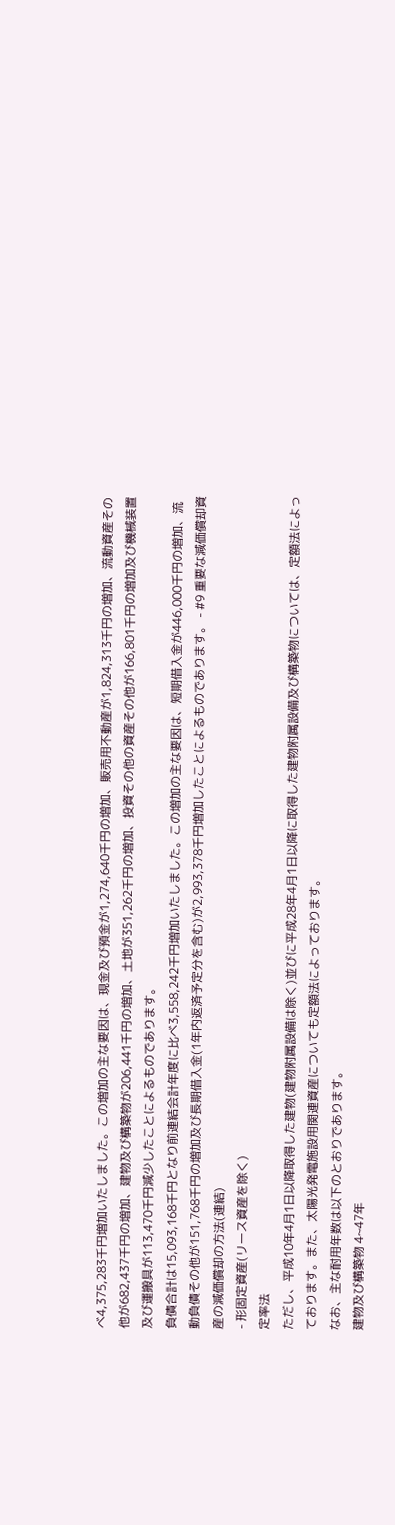べ4,375,283千円増加いたしました。この増加の主な要因は、現金及び預金が1,274,640千円の増加、販売用不動産が1,824,313千円の増加、流動資産その他が682,437千円の増加、建物及び構築物が206,441千円の増加、土地が351,262千円の増加、投資その他の資産その他が166,801千円の増加及び機械装置及び運搬具が113,470千円減少したことによるものであります。
負債合計は15,093,168千円となり前連結会計年度に比べ3,558,242千円増加いたしました。この増加の主な要因は、短期借入金が446,000千円の増加、流動負債その他が151,768千円の増加及び長期借入金(1年内返済予定分を含む)が2,993,378千円増加したことによるものであります。 - #9 重要な減価償却資産の減価償却の方法(連結)
- 形固定資産(リース資産を除く)
定率法
ただし、平成10年4月1日以降取得した建物(建物附属設備は除く)並びに平成28年4月1日以降に取得した建物附属設備及び構築物については、定額法によっております。また、太陽光発電施設用関連資産についても定額法によっております。
なお、主な耐用年数は以下のとおりであります。
建物及び構築物 4~47年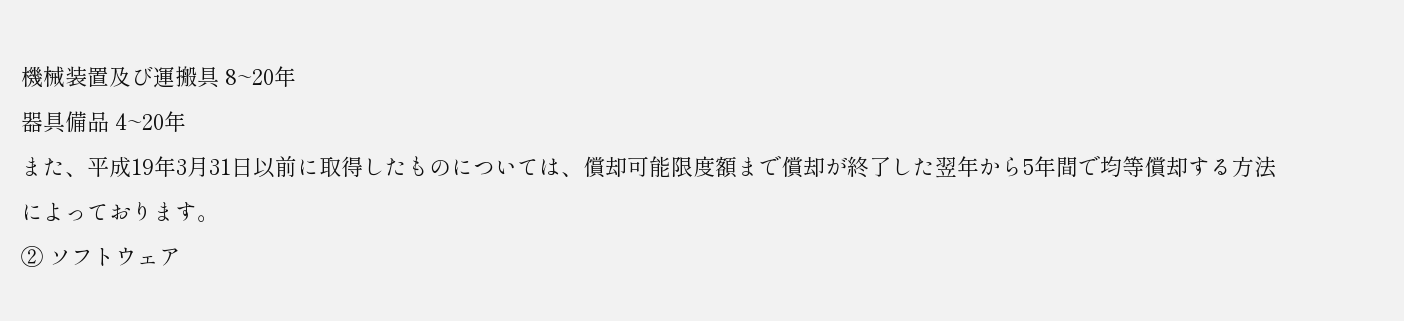機械装置及び運搬具 8~20年
器具備品 4~20年
また、平成19年3月31日以前に取得したものについては、償却可能限度額まで償却が終了した翌年から5年間で均等償却する方法によっております。
② ソフトウェア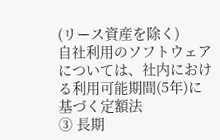(リース資産を除く)
自社利用のソフトウェアについては、社内における利用可能期間(5年)に基づく定額法
③ 長期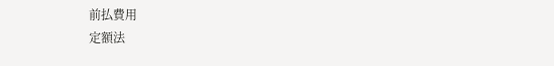前払費用
定額法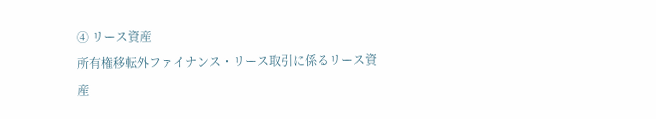④ リース資産
所有権移転外ファイナンス・リース取引に係るリース資産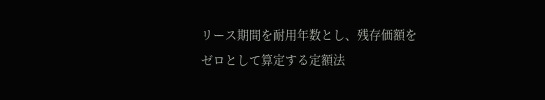リース期間を耐用年数とし、残存価額をゼロとして算定する定額法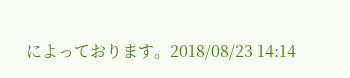によっております。2018/08/23 14:14